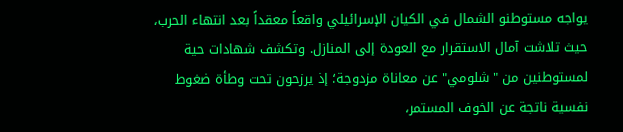يواجه مستوطنو الشمال في الكيان الإسرائيلي واقعاً معقداً بعد انتهاء الحرب، حيث تلاشت آمال الاستقرار مع العودة إلى المنازل. وتكشف شهادات حية لمستوطنين من "شلومي" عن معاناة مزدوجة؛ إذ يرزحون تحت وطأة ضغوط نفسية ناتجة عن الخوف المستمر،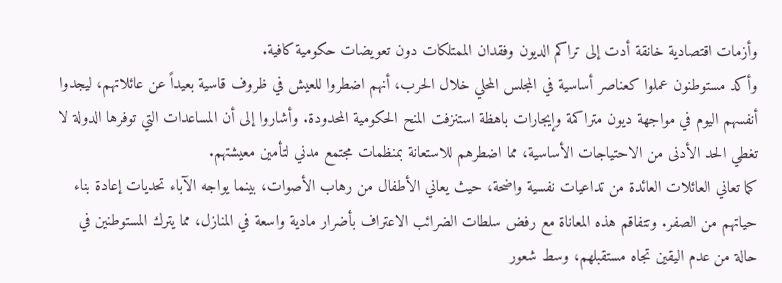وأزمات اقتصادية خانقة أدت إلى تراكم الديون وفقدان الممتلكات دون تعويضات حكومية كافية.
وأكد مستوطنون عملوا كعناصر أساسية في المجلس المحلي خلال الحرب، أنهم اضطروا للعيش في ظروف قاسية بعيداً عن عائلاتهم، ليجدوا أنفسهم اليوم في مواجهة ديون متراكمة وإيجارات باهظة استنزفت المنح الحكومية المحدودة. وأشاروا إلى أن المساعدات التي توفرها الدولة لا تغطي الحد الأدنى من الاحتياجات الأساسية، مما اضطرهم للاستعانة بمنظمات مجتمع مدني لتأمين معيشتهم.
كما تعاني العائلات العائدة من تداعيات نفسية واضحة، حيث يعاني الأطفال من رهاب الأصوات، بينما يواجه الآباء تحديات إعادة بناء حياتهم من الصفر. وتتفاقم هذه المعاناة مع رفض سلطات الضرائب الاعتراف بأضرار مادية واسعة في المنازل، مما يترك المستوطنين في حالة من عدم اليقين تجاه مستقبلهم، وسط شعور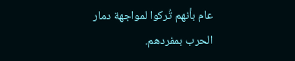عام بأنهم تُركوا لمواجهة دمار الحرب بمفردهم.